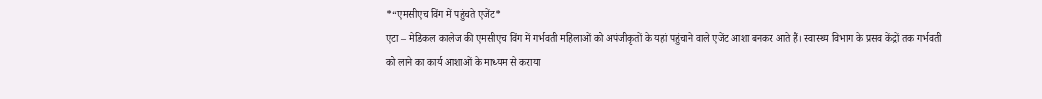*“एमसीएच विंग में पहुंचते एजेंट*
एटा – मेडिकल कालेज की एमसीएच विंग में गर्भवती महिलाओं को अपंजीकृतों के यहां पहुंचाने वाले एजेंट आशा बनकर आते हैं। स्वास्थ्य विभाग के प्रसव केंद्रों तक गर्भवती को लाने का कार्य आशाओं के माध्यम से कराया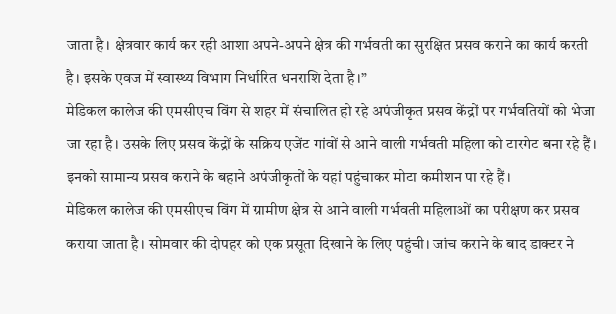जाता है। क्षेत्रवार कार्य कर रही आशा अपने-अपने क्षेत्र की गर्भवती का सुरक्षित प्रसव कराने का कार्य करती है। इसके एवज में स्वास्थ्य विभाग निर्धारित धनराशि देता है।”
मेडिकल कालेज की एमसीएच विंग से शहर में संचालित हो रहे अपंजीकृत प्रसव केंद्रों पर गर्भवतियों को भेजा जा रहा है। उसके लिए प्रसव केंद्रों के सक्रिय एजेंट गांवों से आने वाली गर्भवती महिला को टारगेट बना रहे हैं। इनको सामान्य प्रसव कराने के बहाने अपंजीकृतों के यहां पहुंचाकर मोटा कमीशन पा रहे हैं।
मेडिकल कालेज की एमसीएच विंग में ग्रामीण क्षेत्र से आने वाली गर्भवती महिलाओं का परीक्षण कर प्रसव कराया जाता है। सोमवार की दोपहर को एक प्रसूता दिखाने के लिए पहुंची। जांच कराने के बाद डाक्टर ने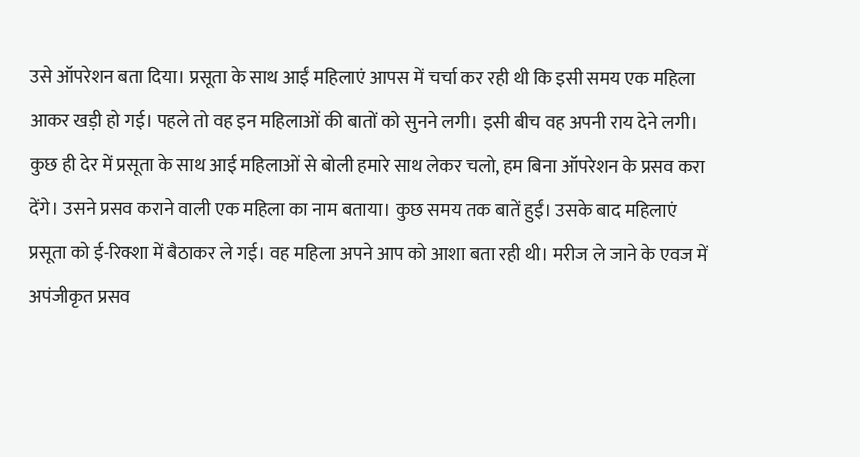उसे ऑपरेशन बता दिया। प्रसूता के साथ आईं महिलाएं आपस में चर्चा कर रही थी कि इसी समय एक महिला आकर खड़ी हो गई। पहले तो वह इन महिलाओं की बातों को सुनने लगी। इसी बीच वह अपनी राय देने लगी। कुछ ही देर में प्रसूता के साथ आई महिलाओं से बोली हमारे साथ लेकर चलो, हम बिना ऑपरेशन के प्रसव करा देंगे। उसने प्रसव कराने वाली एक महिला का नाम बताया। कुछ समय तक बातें हुईं। उसके बाद महिलाएं प्रसूता को ई-रिक्शा में बैठाकर ले गई। वह महिला अपने आप को आशा बता रही थी। मरीज ले जाने के एवज में अपंजीकृत प्रसव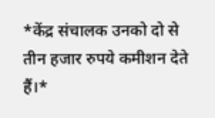*केंद्र संचालक उनको दो से तीन हजार रुपये कमीशन देते हैं।*